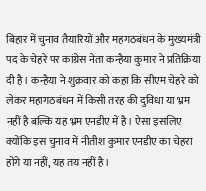बिहार में चुनाव तैयारियों और महगठबंधन के मुख्यमंत्री पद के चेहरे पर कांग्रेस नेता कन्हैया कुमार ने प्रतिक्रिया दी है। कन्हैया ने शुक्रवार को कहा कि सीएम चेहरे को लेकर महागठबंधन में किसी तरह की दुविधा या भ्रम नहीं है बल्कि यह भ्रम एनडीए में है। ऐसा इसलिए क्योंकि इस चुनाव में नीतीश कुमार एनडीए का चेहरा होंगे या नहीं, यह तय नहीं है।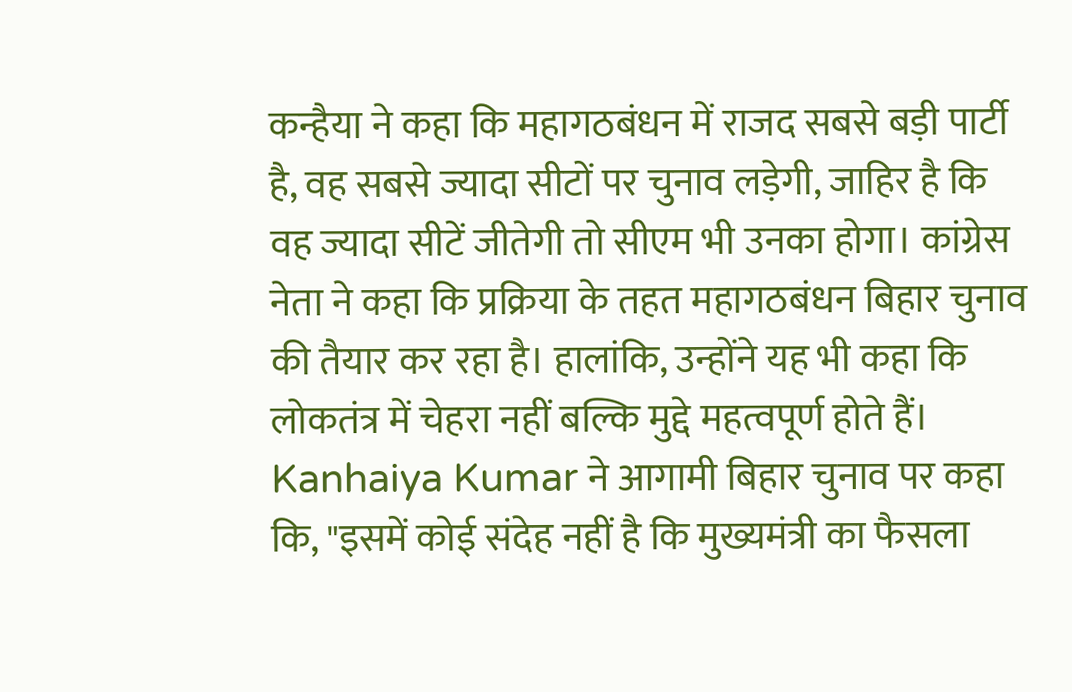कन्हैया ने कहा कि महागठबंधन में राजद सबसे बड़ी पार्टी है, वह सबसे ज्यादा सीटों पर चुनाव लड़ेगी, जाहिर है कि वह ज्यादा सीटें जीतेगी तो सीएम भी उनका होगा। कांग्रेस नेता ने कहा कि प्रक्रिया के तहत महागठबंधन बिहार चुनाव की तैयार कर रहा है। हालांकि, उन्होंने यह भी कहा कि लोकतंत्र में चेहरा नहीं बल्कि मुद्दे महत्वपूर्ण होते हैं।
Kanhaiya Kumar ने आगामी बिहार चुनाव पर कहा कि, "इसमें कोई संदेह नहीं है कि मुख्यमंत्री का फैसला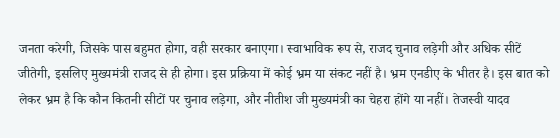जनता करेगी, जिसके पास बहुमत होगा, वही सरकार बनाएगा। स्वाभाविक रूप से, राजद चुनाव लड़ेगी और अधिक सीटें जीतेगी, इसलिए मुख्यमंत्री राजद से ही होगा। इस प्रक्रिया में कोई भ्रम या संकट नहीं है। भ्रम एनडीए के भीतर है। इस बात को लेकर भ्रम है कि कौन कितनी सीटों पर चुनाव लड़ेगा, और नीतीश जी मुख्यमंत्री का चेहरा होंगे या नहीं। तेजस्वी यादव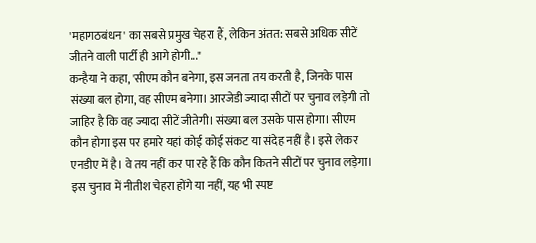'महागठबंधन' का सबसे प्रमुख चेहरा हैं, लेकिन अंतत: सबसे अधिक सीटें जीतने वाली पार्टी ही आगे होगी..."
कन्हैया ने कहा, 'सीएम कौन बनेगा, इस जनता तय करती है, जिनके पास संख्या बल होगा, वह सीएम बनेगा। आरजेडी ज्यादा सीटों पर चुनाव लड़ेगी तो जाहिर है कि वह ज्यादा सीटें जीतेगी। संख्या बल उसके पास होगा। सीएम कौन होगा इस पर हमारे यहां कोई कोई संकट या संदेह नहीं है। इसे लेकर एनडीए में है। वे तय नहीं कर पा रहे हैं कि कौन कितने सीटों पर चुनाव लड़ेगा। इस चुनाव में नीतीश चेहरा होंगे या नहीं, यह भी स्पष्ट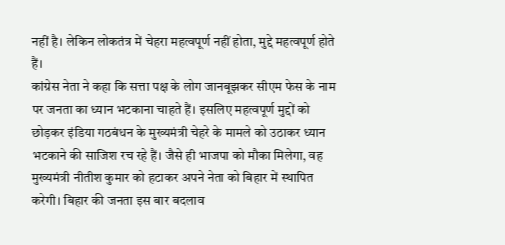नहीं है। लेकिन लोकतंत्र में चेहरा महत्वपूर्ण नहीं होता, मुद्दे महत्वपूर्ण होते हैं।
कांग्रेस नेता ने कहा कि सत्ता पक्ष के लोग जानबूझकर सीएम फेस के नाम पर जनता का ध्यान भटकाना चाहते हैं। इसलिए महत्वपूर्ण मुद्दों को छोड़कर इंडिया गठबंधन के मुख्यमंत्री चेहरे के मामले को उठाकर ध्यान भटकाने की साजिश रच रहे हैं। जैसे ही भाजपा को मौका मिलेगा, वह मुख्यमंत्री नीतीश कुमार को हटाकर अपने नेता को बिहार में स्थापित करेगी। बिहार की जनता इस बार बदलाव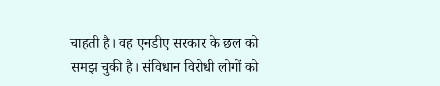चाहती है। वह एनडीए सरकार के छल को समझ चुकी है। संविधान विरोधी लोगों को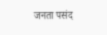जनता पसंद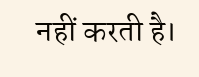नहीं करती है।